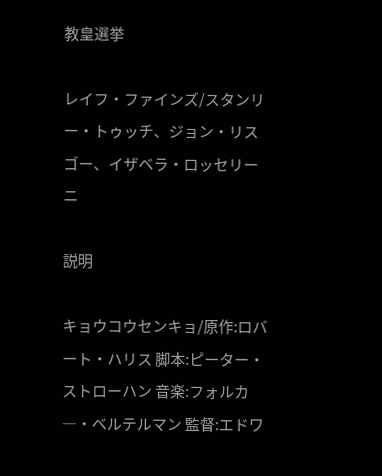教皇選挙

レイフ・ファインズ/スタンリー・トゥッチ、ジョン・リスゴー、イザベラ・ロッセリーニ

説明

キョウコウセンキョ/原作:ロバート・ハリス 脚本:ピーター・ストローハン 音楽:フォルカ―・ベルテルマン 監督:エドワ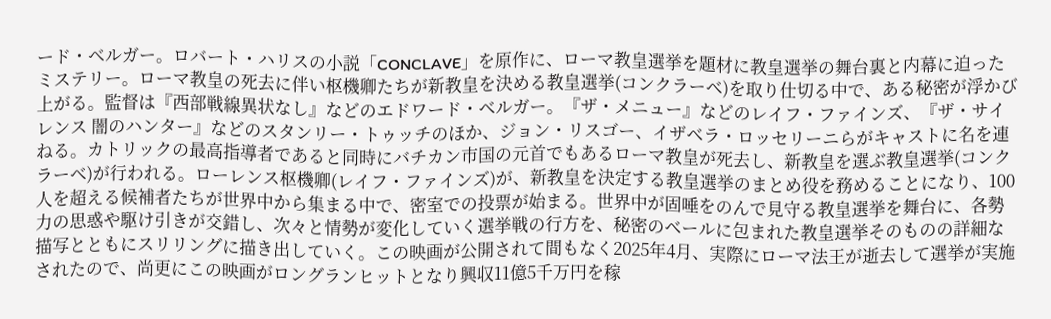ード・ベルガー。ロバート・ハリスの小説「CONCLAVE」を原作に、ローマ教皇選挙を題材に教皇選挙の舞台裏と内幕に迫ったミステリー。ローマ教皇の死去に伴い枢機卿たちが新教皇を決める教皇選挙(コンクラーベ)を取り仕切る中で、ある秘密が浮かび上がる。監督は『西部戦線異状なし』などのエドワード・ベルガー。『ザ・メニュー』などのレイフ・ファインズ、『ザ・サイレンス 闇のハンター』などのスタンリー・トゥッチのほか、ジョン・リスゴー、イザベラ・ロッセリーニらがキャストに名を連ねる。カトリックの最高指導者であると同時にバチカン市国の元首でもあるローマ教皇が死去し、新教皇を選ぶ教皇選挙(コンクラーベ)が行われる。ローレンス枢機卿(レイフ・ファインズ)が、新教皇を決定する教皇選挙のまとめ役を務めることになり、100人を超える候補者たちが世界中から集まる中で、密室での投票が始まる。世界中が固唾をのんで見守る教皇選挙を舞台に、各勢力の思惑や駆け引きが交錯し、次々と情勢が変化していく選挙戦の行方を、秘密のベールに包まれた教皇選挙そのものの詳細な描写とともにスリリングに描き出していく。この映画が公開されて間もなく2025年4月、実際にローマ法王が逝去して選挙が実施されたので、尚更にこの映画がロングランヒットとなり興収11億5千万円を稼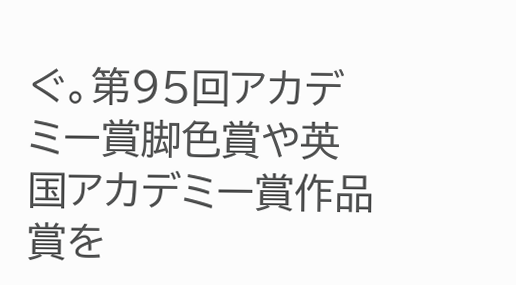ぐ。第95回アカデミー賞脚色賞や英国アカデミー賞作品賞を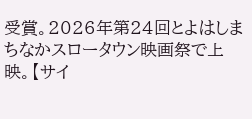受賞。2026年第24回とよはしまちなかスロータウン映画祭で上映。【サイ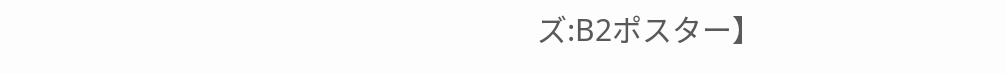ズ:B2ポスター】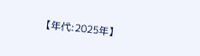【年代:2025年】